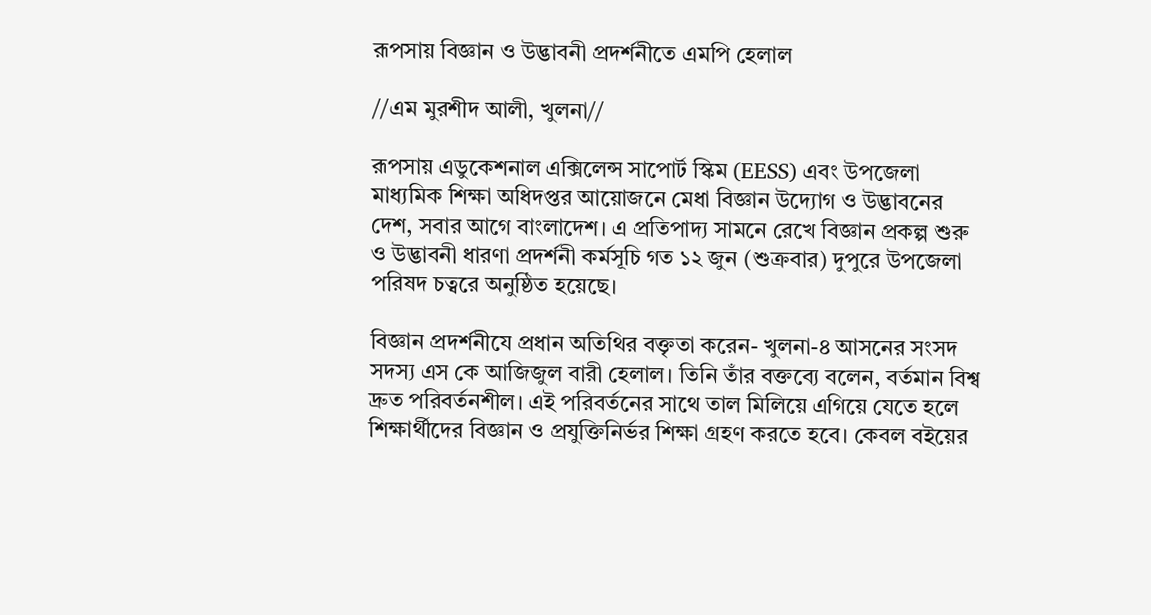রূপসায় বিজ্ঞান ও উদ্ভাবনী প্রদর্শনীতে এমপি হেলাল

//এম মুরশীদ আলী, খুলনা//

রূপসায় এডুকেশনাল এক্সিলেন্স সাপোর্ট স্কিম (EESS) এবং উপজেলা মাধ্যমিক শিক্ষা অধিদপ্তর আয়োজনে মেধা বিজ্ঞান উদ্যোগ ও উদ্ভাবনের দেশ, সবার আগে বাংলাদেশ। এ প্রতিপাদ্য সামনে রেখে বিজ্ঞান প্রকল্প শুরু ও উদ্ভাবনী ধারণা প্রদর্শনী কর্মসূচি গত ১২ জুন (শুক্রবার) দুপুরে উপজেলা পরিষদ চত্বরে অনুষ্ঠিত হয়েছে।

বিজ্ঞান প্রদর্শনীযে প্রধান অতিথির বক্তৃতা করেন- খুলনা-৪ আসনের সংসদ সদস্য এস কে আজিজুল বারী হেলাল। তিনি তাঁর বক্তব্যে বলেন, বর্তমান বিশ্ব দ্রুত পরিবর্তনশীল। এই পরিবর্তনের সাথে তাল মিলিয়ে এগিয়ে যেতে হলে শিক্ষার্থীদের বিজ্ঞান ও প্রযুক্তিনির্ভর শিক্ষা গ্রহণ করতে হবে। কেবল বইয়ের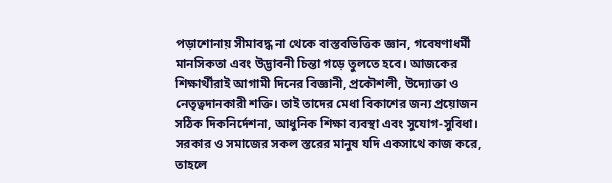পড়াশোনায় সীমাবদ্ধ না থেকে বাস্তবভিত্তিক জ্ঞান, গবেষণাধর্মী মানসিকতা এবং উদ্ভাবনী চিন্তা গড়ে তুলতে হবে। আজকের শিক্ষার্থীরাই আগামী দিনের বিজ্ঞানী, প্রকৌশলী, উদ্যোক্তা ও নেতৃত্বদানকারী শক্তি। তাই তাদের মেধা বিকাশের জন্য প্রয়োজন সঠিক দিকনির্দেশনা, আধুনিক শিক্ষা ব্যবস্থা এবং সুযোগ-সুবিধা। সরকার ও সমাজের সকল স্তরের মানুষ যদি একসাথে কাজ করে, তাহলে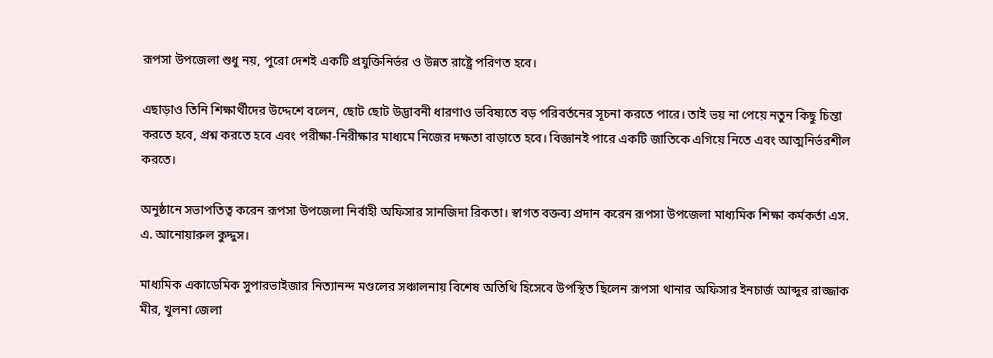রূপসা উপজেলা শুধু নয়, পুরো দেশই একটি প্রযুক্তিনির্ভর ও উন্নত রাষ্ট্রে পরিণত হবে।

এছাড়াও তিনি শিক্ষার্থীদের উদ্দেশে বলেন, ছোট ছোট উদ্ভাবনী ধারণাও ভবিষ্যতে বড় পরিবর্তনের সূচনা করতে পারে। তাই ভয় না পেয়ে নতুন কিছু চিন্তা করতে হবে, প্রশ্ন করতে হবে এবং পরীক্ষা-নিরীক্ষার মাধ্যমে নিজের দক্ষতা বাড়াতে হবে। বিজ্ঞানই পারে একটি জাতিকে এগিয়ে নিতে এবং আত্মনির্ভরশীল করতে।

অনুষ্ঠানে সভাপতিত্ব করেন রূপসা উপজেলা নির্বাহী অফিসার সানজিদা রিকতা। স্বাগত বক্তব্য প্রদান করেন রূপসা উপজেলা মাধ্যমিক শিক্ষা কর্মকর্তা এস. এ. আনোয়ারুল কুদ্দুস।

মাধ্যমিক একাডেমিক সুপারভাইজার নিত্যানন্দ মণ্ডলের সঞ্চালনায় বিশেষ অতিথি হিসেবে উপস্থিত ছিলেন রূপসা থানার অফিসার ইনচার্জ আব্দুর রাজ্জাক মীর, খুলনা জেলা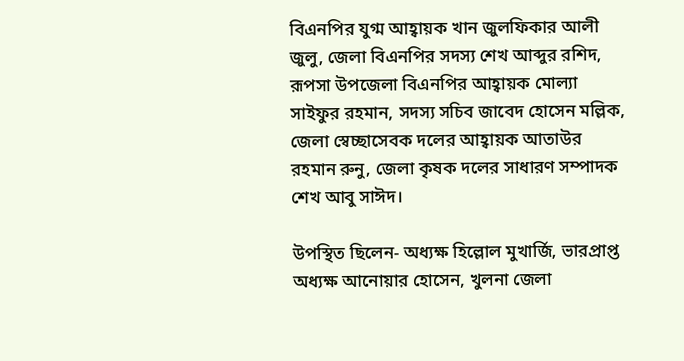বিএনপির যুগ্ম আহ্বায়ক খান জুলফিকার আলী জুলু, জেলা বিএনপির সদস্য শেখ আব্দুর রশিদ, রূপসা উপজেলা বিএনপির আহ্বায়ক মোল্যা সাইফুর রহমান, সদস্য সচিব জাবেদ হোসেন মল্লিক, জেলা স্বেচ্ছাসেবক দলের আহ্বায়ক আতাউর রহমান রুনু, জেলা কৃষক দলের সাধারণ সম্পাদক শেখ আবু সাঈদ।

উপস্থিত ছিলেন- অধ্যক্ষ হিল্লোল মুখার্জি, ভারপ্রাপ্ত অধ্যক্ষ আনোয়ার হোসেন, খুলনা জেলা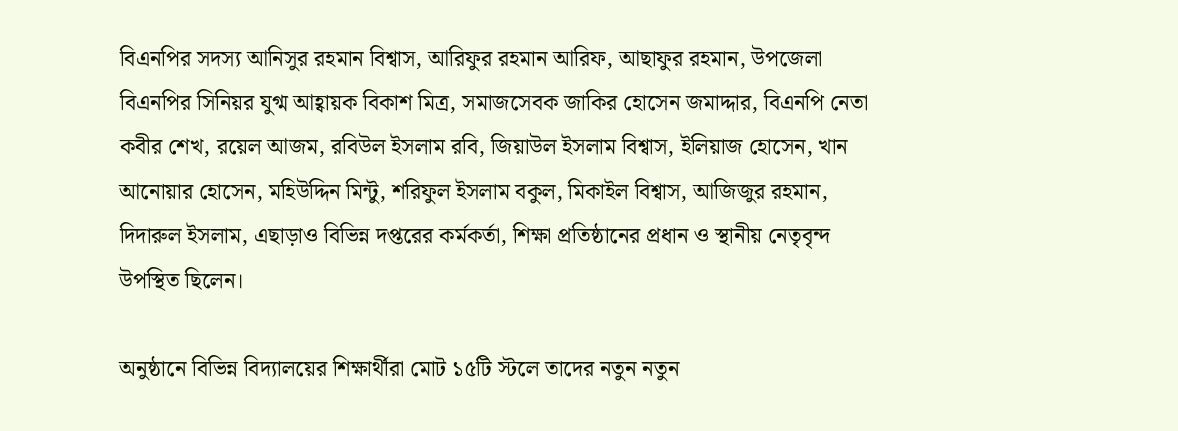বিএনপির সদস্য আনিসুর রহমান বিশ্বাস, আরিফুর রহমান আরিফ, আছাফুর রহমান, উপজেলা বিএনপির সিনিয়র যুগ্ম আহ্বায়ক বিকাশ মিত্র, সমাজসেবক জাকির হোসেন জমাদ্দার, বিএনপি নেতা কবীর শেখ, রয়েল আজম, রবিউল ইসলাম রবি, জিয়াউল ইসলাম বিশ্বাস, ইলিয়াজ হোসেন, খান আনোয়ার হোসেন, মহিউদ্দিন মিন্টু, শরিফুল ইসলাম বকুল, মিকাইল বিশ্বাস, আজিজুর রহমান, দিদারুল ইসলাম, এছাড়াও বিভিন্ন দপ্তরের কর্মকর্তা, শিক্ষা প্রতিষ্ঠানের প্রধান ও স্থানীয় নেতৃবৃন্দ উপস্থিত ছিলেন।

অনুষ্ঠানে বিভিন্ন বিদ্যালয়ের শিক্ষার্থীরা মোট ১৫টি স্টলে তাদের নতুন নতুন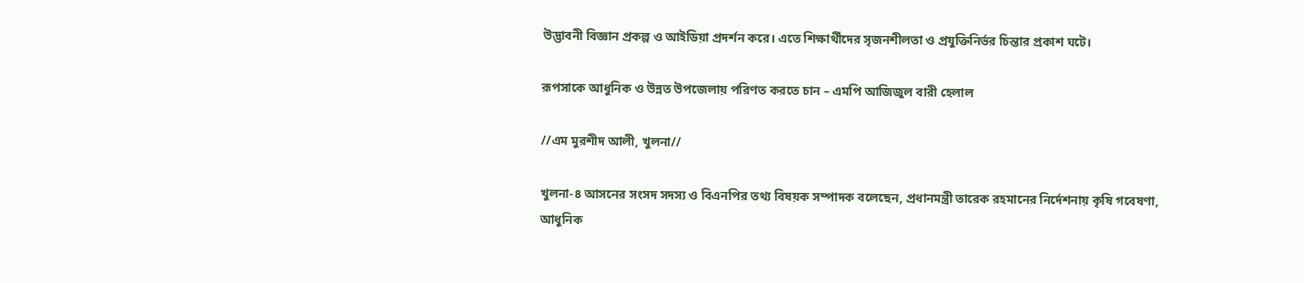উদ্ভাবনী বিজ্ঞান প্রকল্প ও আইডিয়া প্রদর্শন করে। এতে শিক্ষার্থীদের সৃজনশীলতা ও প্রযুক্তিনির্ভর চিন্তার প্রকাশ ঘটে।

রূপসাকে আধুনিক ও উন্নত উপজেলায় পরিণত করতে চান – এমপি আজিজুল বারী হেলাল

//এম মুরশীদ আলী, খুলনা//

খুলনা-৪ আসনের সংসদ সদস্য ও বিএনপির তথ্য বিষয়ক সম্পাদক বলেছেন, প্রধানমন্ত্রী তারেক রহমানের নির্দেশনায় কৃষি গবেষণা, আধুনিক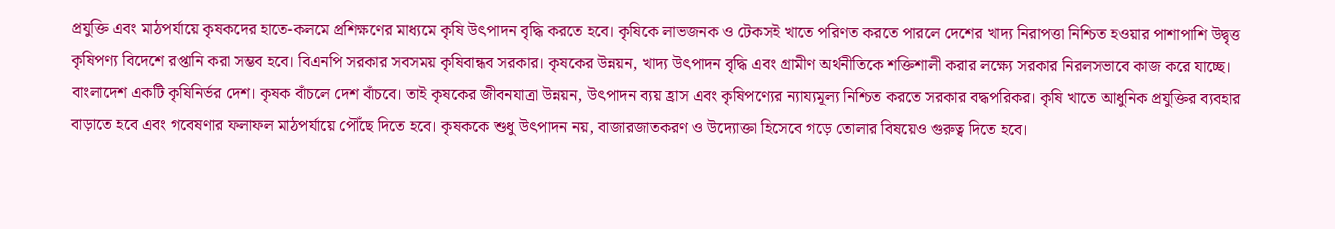প্রযুক্তি এবং মাঠপর্যায়ে কৃষকদের হাতে-কলমে প্রশিক্ষণের মাধ্যমে কৃষি উৎপাদন বৃদ্ধি করতে হবে। কৃষিকে লাভজনক ও টেকসই খাতে পরিণত করতে পারলে দেশের খাদ্য নিরাপত্তা নিশ্চিত হওয়ার পাশাপাশি উদ্বৃত্ত কৃষিপণ্য বিদেশে রপ্তানি করা সম্ভব হবে। বিএনপি সরকার সবসময় কৃষিবান্ধব সরকার। কৃষকের উন্নয়ন, খাদ্য উৎপাদন বৃদ্ধি এবং গ্রামীণ অর্থনীতিকে শক্তিশালী করার লক্ষ্যে সরকার নিরলসভাবে কাজ করে যাচ্ছে। বাংলাদেশ একটি কৃষিনির্ভর দেশ। কৃষক বাঁচলে দেশ বাঁচবে। তাই কৃষকের জীবনযাত্রা উন্নয়ন, উৎপাদন ব্যয় হ্রাস এবং কৃষিপণ্যের ন্যায্যমূল্য নিশ্চিত করতে সরকার বদ্ধপরিকর। কৃষি খাতে আধুনিক প্রযুক্তির ব্যবহার বাড়াতে হবে এবং গবেষণার ফলাফল মাঠপর্যায়ে পৌঁছে দিতে হবে। কৃষককে শুধু উৎপাদন নয়, বাজারজাতকরণ ও উদ্যোক্তা হিসেবে গড়ে তোলার বিষয়েও গুরুত্ব দিতে হবে।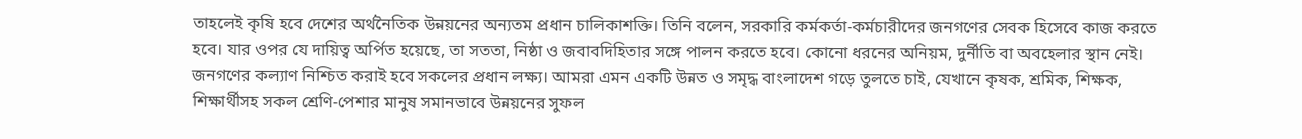তাহলেই কৃষি হবে দেশের অর্থনৈতিক উন্নয়নের অন্যতম প্রধান চালিকাশক্তি। তিনি বলেন, সরকারি কর্মকর্তা-কর্মচারীদের জনগণের সেবক হিসেবে কাজ করতে হবে। যার ওপর যে দায়িত্ব অর্পিত হয়েছে, তা সততা, নিষ্ঠা ও জবাবদিহিতার সঙ্গে পালন করতে হবে। কোনো ধরনের অনিয়ম, দুর্নীতি বা অবহেলার স্থান নেই। জনগণের কল্যাণ নিশ্চিত করাই হবে সকলের প্রধান লক্ষ্য। আমরা এমন একটি উন্নত ও সমৃদ্ধ বাংলাদেশ গড়ে তুলতে চাই, যেখানে কৃষক, শ্রমিক, শিক্ষক, শিক্ষার্থীসহ সকল শ্রেণি-পেশার মানুষ সমানভাবে উন্নয়নের সুফল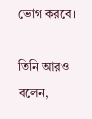ভোগ করবে।

তিনি আরও বলেন,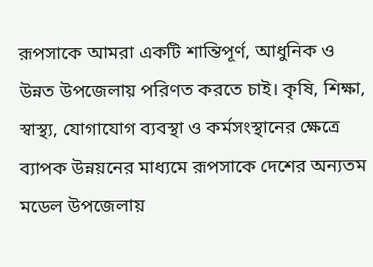রূপসাকে আমরা একটি শান্তিপূর্ণ, আধুনিক ও উন্নত উপজেলায় পরিণত করতে চাই। কৃষি, শিক্ষা, স্বাস্থ্য, যোগাযোগ ব্যবস্থা ও কর্মসংস্থানের ক্ষেত্রে ব্যাপক উন্নয়নের মাধ্যমে রূপসাকে দেশের অন্যতম মডেল উপজেলায়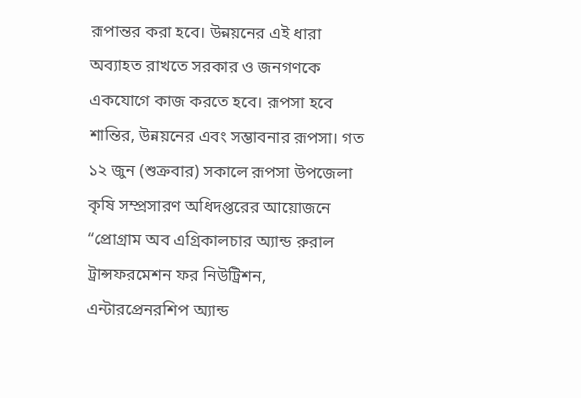রূপান্তর করা হবে। উন্নয়নের এই ধারা অব্যাহত রাখতে সরকার ও জনগণকে একযোগে কাজ করতে হবে। রূপসা হবে শান্তির, উন্নয়নের এবং সম্ভাবনার রূপসা। গত ১২ জুন (শুক্রবার) সকালে রূপসা উপজেলা কৃষি সম্প্রসারণ অধিদপ্তরের আয়োজনে “প্রোগ্রাম অব এগ্রিকালচার অ্যান্ড রুরাল ট্রান্সফরমেশন ফর নিউট্রিশন, এন্টারপ্রেনরশিপ অ্যান্ড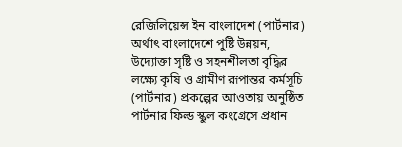রেজিলিয়েন্স ইন বাংলাদেশ (পার্টনার) অর্থাৎ বাংলাদেশে পুষ্টি উন্নয়ন, উদ্যোক্তা সৃষ্টি ও সহনশীলতা বৃদ্ধির লক্ষ্যে কৃষি ও গ্রামীণ রূপান্তর কর্মসূচি (পার্টনার) প্রকল্পের আওতায় অনুষ্ঠিত পার্টনার ফিল্ড স্কুল কংগ্রেসে প্রধান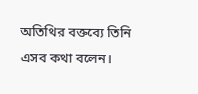অতিথির বক্তব্যে তিনি এসব কথা বলেন।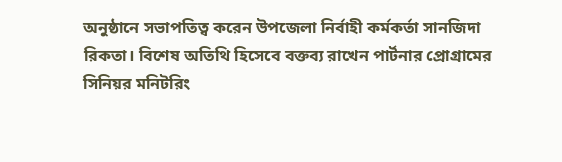অনুষ্ঠানে সভাপতিত্ব করেন উপজেলা নির্বাহী কর্মকর্তা সানজিদা রিকতা। বিশেষ অতিথি হিসেবে বক্তব্য রাখেন পার্টনার প্রোগ্রামের সিনিয়র মনিটরিং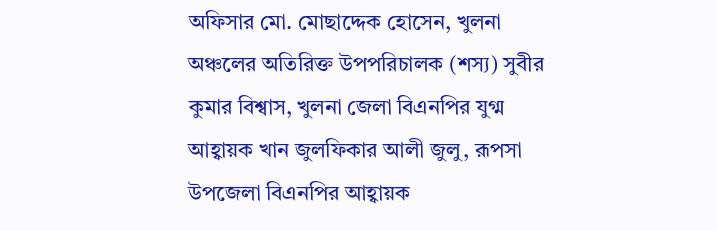অফিসার মো. মোছাদ্দেক হোসেন, খুলনা অঞ্চলের অতিরিক্ত উপপরিচালক (শস্য) সুবীর কুমার বিশ্বাস, খুলনা জেলা বিএনপির যুগ্ম আহ্বায়ক খান জুলফিকার আলী জুলু, রূপসা উপজেলা বিএনপির আহ্বায়ক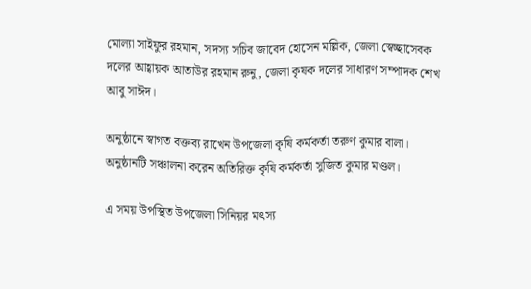মোল্যা সাইফুর রহমান, সদস্য সচিব জাবেদ হোসেন মল্লিক, জেলা স্বেচ্ছাসেবক দলের আহ্বায়ক আতাউর রহমান রুনু, জেলা কৃষক দলের সাধারণ সম্পাদক শেখ আবু সাঈদ।

অনুষ্ঠানে স্বাগত বক্তব্য রাখেন উপজেলা কৃষি কর্মকর্তা তরুণ কুমার বালা। অনুষ্ঠানটি সঞ্চালনা করেন অতিরিক্ত কৃষি কর্মকর্তা সুজিত কুমার মণ্ডল।

এ সময় উপস্থিত উপজেলা সিনিয়র মৎস্য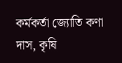কর্মকর্তা জ্যোতি কণা দাস, কৃষি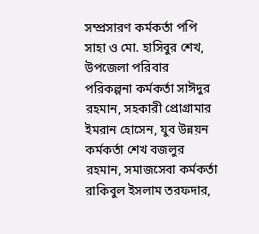সম্প্রসারণ কর্মকর্তা পপি সাহা ও মো. হাসিবুর শেখ, উপজেলা পরিবার পরিকল্পনা কর্মকর্তা সাঈদুর রহমান, সহকারী প্রোগ্রামার ইমরান হোসেন, যুব উন্নয়ন কর্মকর্তা শেখ বজলুর রহমান, সমাজসেবা কর্মকর্তা রাকিবুল ইসলাম তরফদার,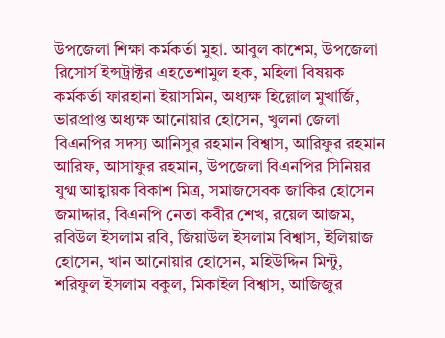উপজেলা শিক্ষা কর্মকর্তা মুহা. আবুল কাশেম, উপজেলা রিসোর্স ইন্সট্রাক্টর এহতেশামুল হক, মহিলা বিষয়ক কর্মকর্তা ফারহানা ইয়াসমিন, অধ্যক্ষ হিল্লোল মুখার্জি, ভারপ্রাপ্ত অধ্যক্ষ আনোয়ার হোসেন, খুলনা জেলা বিএনপির সদস্য আনিসুর রহমান বিশ্বাস, আরিফুর রহমান আরিফ, আসাফুর রহমান, উপজেলা বিএনপির সিনিয়র যুগ্ম আহ্বায়ক বিকাশ মিত্র, সমাজসেবক জাকির হোসেন জমাদ্দার, বিএনপি নেতা কবীর শেখ, রয়েল আজম, রবিউল ইসলাম রবি, জিয়াউল ইসলাম বিশ্বাস, ইলিয়াজ হোসেন, খান আনোয়ার হোসেন, মহিউদ্দিন মিন্টু, শরিফুল ইসলাম বকুল, মিকাইল বিশ্বাস, আজিজুর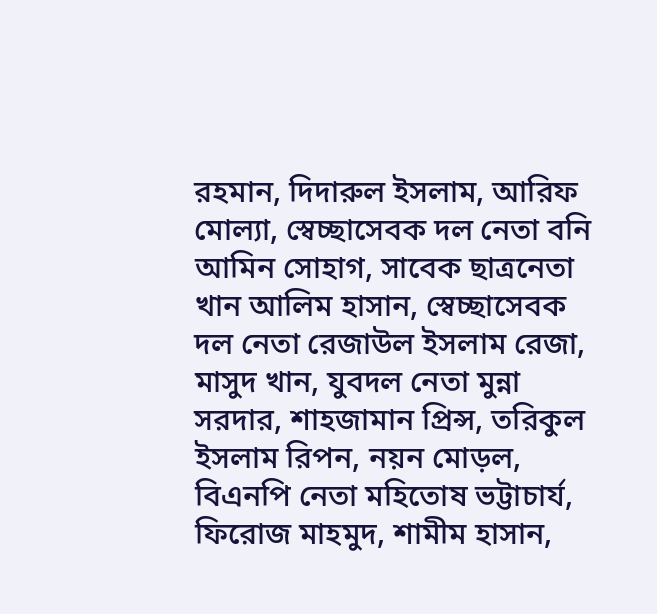রহমান, দিদারুল ইসলাম, আরিফ মোল্যা, স্বেচ্ছাসেবক দল নেতা বনি আমিন সোহাগ, সাবেক ছাত্রনেতা খান আলিম হাসান, স্বেচ্ছাসেবক দল নেতা রেজাউল ইসলাম রেজা, মাসুদ খান, যুবদল নেতা মুন্না সরদার, শাহজামান প্রিন্স, তরিকুল ইসলাম রিপন, নয়ন মোড়ল, বিএনপি নেতা মহিতোষ ভট্টাচার্য, ফিরোজ মাহমুদ, শামীম হাসান,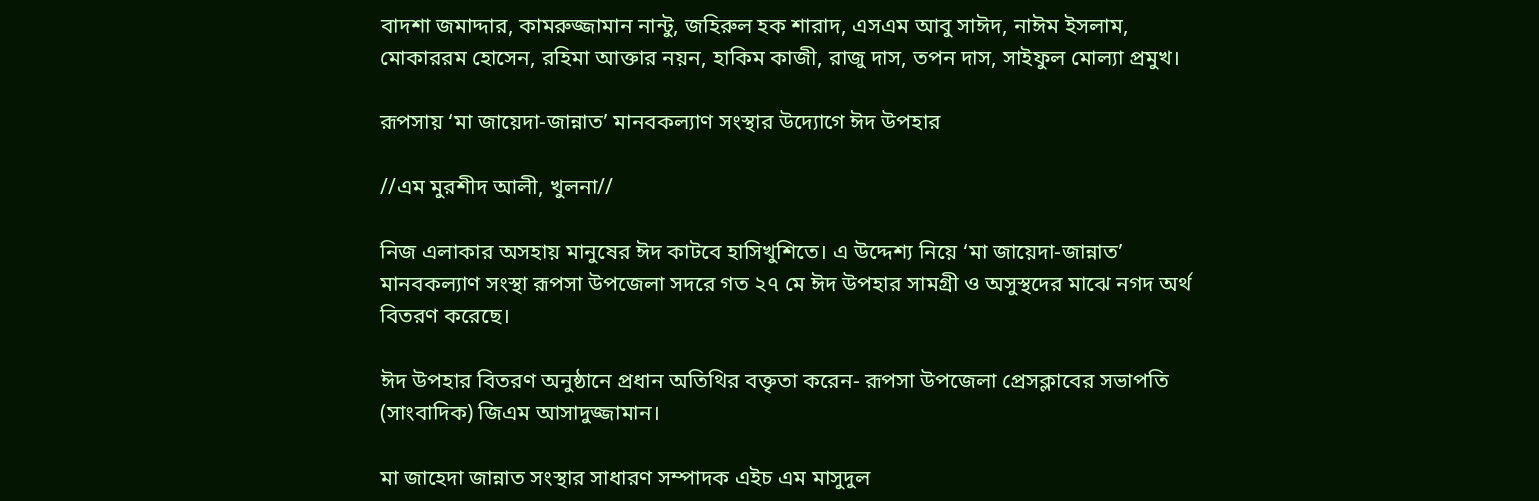বাদশা জমাদ্দার, কামরুজ্জামান নান্টু, জহিরুল হক শারাদ, এসএম আবু সাঈদ, নাঈম ইসলাম, মোকাররম হোসেন, রহিমা আক্তার নয়ন, হাকিম কাজী, রাজু দাস, তপন দাস, সাইফুল মোল্যা প্রমুখ।

রূপসায় ‘মা জায়েদা-জান্নাত’ মানবকল্যাণ সংস্থার উদ্যোগে ঈদ উপহার

//এম মুরশীদ আলী, খুলনা//

নিজ এলাকার অসহায় মানুষের ঈদ কাটবে হাসিখুশিতে। এ উদ্দেশ্য নিয়ে ‘মা জায়েদা-জান্নাত’ মানবকল্যাণ সংস্থা রূপসা উপজেলা সদরে গত ২৭ মে ঈদ উপহার সামগ্রী ও অসুস্থদের মাঝে নগদ অর্থ বিতরণ করেছে।

ঈদ উপহার বিতরণ অনুষ্ঠানে প্রধান অতিথির বক্তৃতা করেন- রূপসা উপজেলা প্রেসক্লাবের সভাপতি (সাংবাদিক) জিএম আসাদুজ্জামান।

মা জাহেদা জান্নাত সংস্থার সাধারণ সম্পাদক এইচ এম মাসুদুল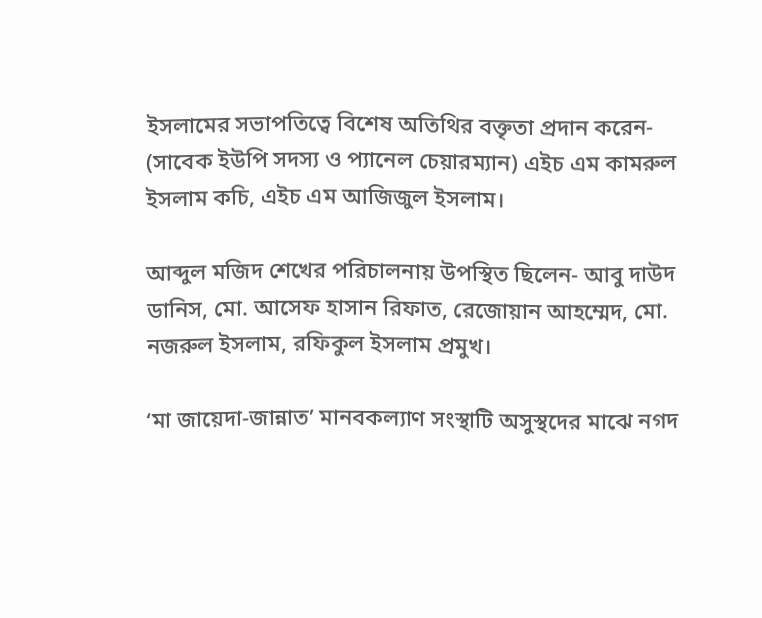ইসলামের সভাপতিত্বে বিশেষ অতিথির বক্তৃতা প্রদান করেন- (সাবেক ইউপি সদস্য ও প্যানেল চেয়ারম্যান) এইচ এম কামরুল ইসলাম কচি, এইচ এম আজিজুল ইসলাম।

আব্দুল মজিদ শেখের পরিচালনায় উপস্থিত ছিলেন- আবু দাউদ ডানিস, মো. আসেফ হাসান রিফাত, রেজোয়ান আহম্মেদ, মো. নজরুল ইসলাম, রফিকুল ইসলাম প্রমুখ।

‘মা জায়েদা-জান্নাত’ মানবকল্যাণ সংস্থাটি অসুস্থদের মাঝে নগদ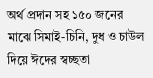অর্থ প্রদান সহ ১৫০ জনের মাঝে সিমাই-চিনি, দুধ ও চাউল দিয়ে ঈদের স্বচ্ছতা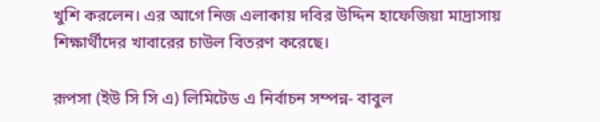খুশি করলেন। এর আগে নিজ এলাকায় দবির উদ্দিন হাফেজিয়া মাদ্রাসায় শিক্ষার্থীদের খাবারের চাউল বিতরণ করেছে।

রূপসা (ইউ সি সি এ) লিমিটেড এ নির্বাচন সম্পন্ন- বাবুল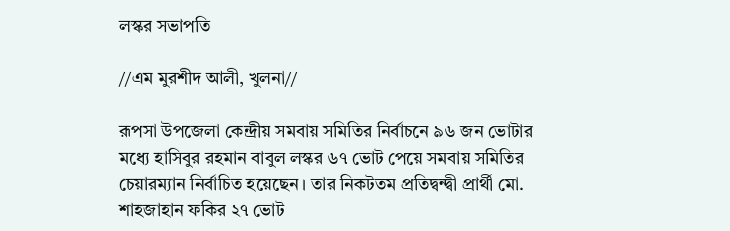লস্কর সভাপতি

//এম মুরশীদ আলী, খুলনা//

রূপসা উপজেলা কেন্দ্রীয় সমবায় সমিতির নির্বাচনে ৯৬ জন ভোটার মধ্যে হাসিবুর রহমান বাবুল লস্কর ৬৭ ভোট পেয়ে সমবায় সমিতির চেয়ারম্যান নির্বাচিত হয়েছেন। তার নিকটতম প্রতিদ্বন্দ্বী প্রার্থী মো. শাহজাহান ফকির ২৭ ভোট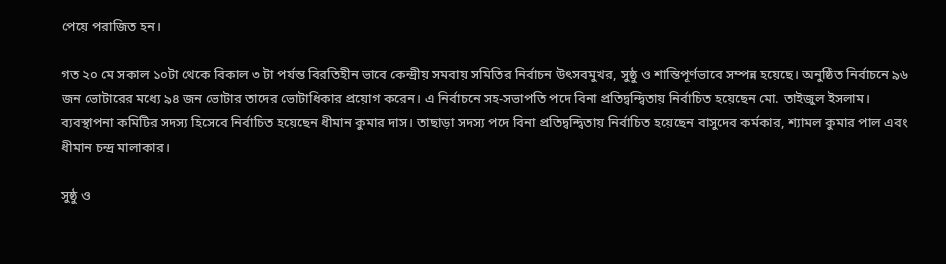পেয়ে পরাজিত হন।

গত ২০ মে সকাল ১০টা থেকে বিকাল ৩ টা পর্যন্ত বিরতিহীন ভাবে কেন্দ্রীয় সমবায় সমিতির নির্বাচন উৎসবমুখর, সুষ্ঠু ও শান্তিপূর্ণভাবে সম্পন্ন হয়েছে। অনুষ্ঠিত নির্বাচনে ৯৬ জন ভোটারের মধ্যে ৯৪ জন ভোটার তাদের ভোটাধিকার প্রয়োগ করেন। এ নির্বাচনে সহ-সভাপতি পদে বিনা প্রতিদ্বন্দ্বিতায় নির্বাচিত হয়েছেন মো. তাইজুল ইসলাম। ব্যবস্থাপনা কমিটির সদস্য হিসেবে নির্বাচিত হয়েছেন ধীমান কুমার দাস। তাছাড়া সদস্য পদে বিনা প্রতিদ্বন্দ্বিতায় নির্বাচিত হয়েছেন বাসুদেব কর্মকার, শ্যামল কুমার পাল এবং ধীমান চন্দ্র মালাকার।

সুষ্ঠু ও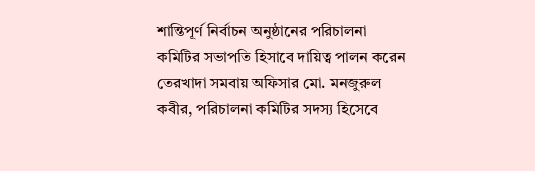শান্তিপূর্ণ নির্বাচন অনুষ্ঠানের পরিচালনা কমিটির সভাপতি হিসাবে দায়িত্ব পালন করেন তেরখাদা সমবায় অফিসার মো. মনজুরুল কবীর, পরিচালনা কমিটির সদস্য হিসেবে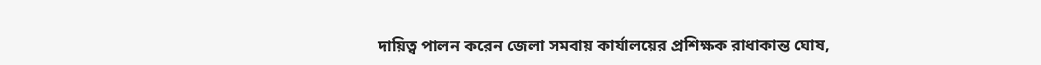দায়িত্ব পালন করেন জেলা সমবায় কার্যালয়ের প্রশিক্ষক রাধাকান্ত ঘোষ,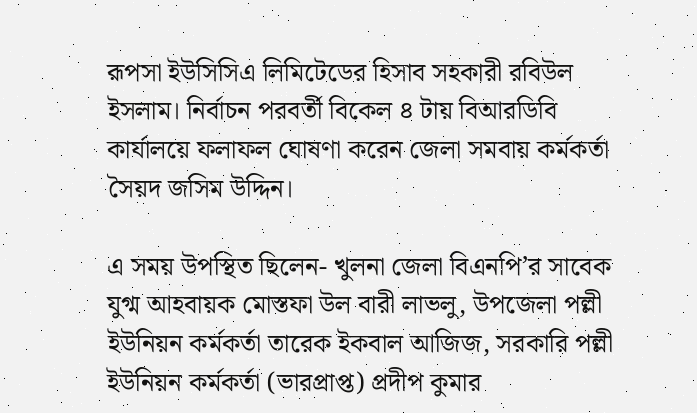রূপসা ইউসিসিএ লিমিটেডের হিসাব সহকারী রবিউল ইসলাম। নির্বাচন পরবর্তী বিকেল ৪ টায় বিআরডিবি কার্যালয়ে ফলাফল ঘোষণা করেন জেলা সমবায় কর্মকর্তা সৈয়দ জসিম উদ্দিন।

এ সময় উপস্থিত ছিলেন- খুলনা জেলা বিএনপি’র সাবেক যুগ্ম আহবায়ক মোস্তফা উল বারী লাভলু, উপজেলা পল্লী ইউনিয়ন কর্মকর্তা তারেক ইকবাল আজিজ, সরকারি পল্লী ইউনিয়ন কর্মকর্তা (ভারপ্রাপ্ত) প্রদীপ কুমার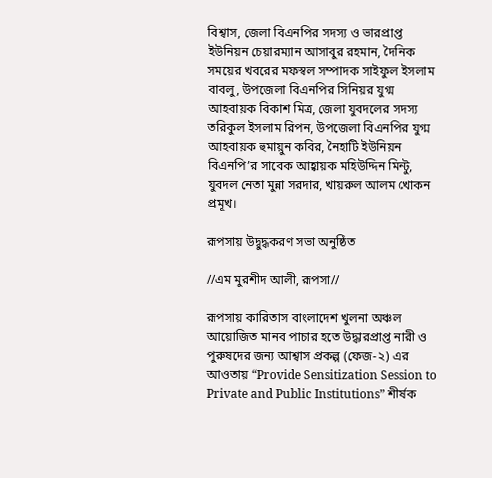বিশ্বাস, জেলা বিএনপির সদস্য ও ভারপ্রাপ্ত ইউনিয়ন চেয়ারম্যান আসাবুর রহমান, দৈনিক সময়ের খবরের মফস্বল সম্পাদক সাইফুল ইসলাম বাবলু, উপজেলা বিএনপির সিনিয়র যুগ্ম আহবায়ক বিকাশ মিত্র, জেলা যুবদলের সদস্য তরিকুল ইসলাম রিপন, উপজেলা বিএনপির যুগ্ম আহবায়ক হুমায়ুন কবির, নৈহাটি ইউনিয়ন বিএনপি’র সাবেক আহ্বায়ক মহিউদ্দিন মিন্টু, যুবদল নেতা মুন্না সরদার, খায়রুল আলম খোকন প্রমূখ।

রূপসায় উদ্বুদ্ধকরণ সভা অনুষ্ঠিত

//এম মুরশীদ আলী, রূপসা//

রূপসায় কারিতাস বাংলাদেশ খুলনা অঞ্চল আয়োজিত মানব পাচার হতে উদ্ধারপ্রাপ্ত নারী ও পুরুষদের জন্য আশ্বাস প্রকল্প (ফেজ-২) এর আওতায় “Provide Sensitization Session to Private and Public Institutions” শীর্ষক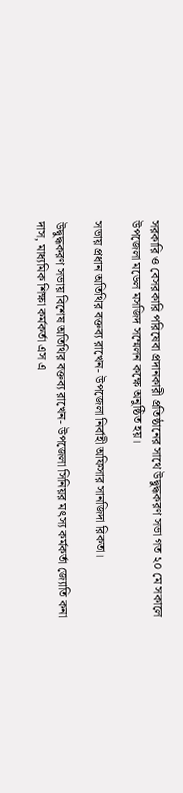সরকারি ও বেসরকারি পরিষেবা প্রদানকারী প্রতিষ্ঠানের সাথে উদ্বুদ্ধকরণ সভা গত ২০ মে সকালে উপজেলা মডেল মসজিদ সম্মেলন কক্ষে অনুষ্ঠিত হয়।

সভায় প্রধান অতিথির বক্তব্য রাখেন- উপজেলা নির্বাহী অফিসার সানজিদা রিকতা।

উদ্বুদ্ধকরণ সভায় বিশেষ অতিথির বক্তব্য রাখেন- উপজেলা সিনিয়র মৎস্য কর্মকর্তা জ্যোতি কনা দাস, মাধ্যমিক শিক্ষা কর্মকর্তা এস এ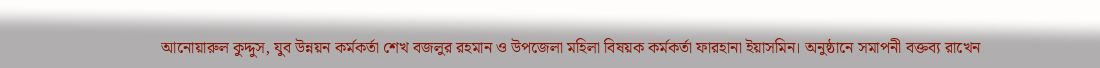আনোয়ারুল কুদ্দুস, যুব উন্নয়ন কর্মকর্তা শেখ বজলুর রহমান ও উপজেলা মহিলা বিষয়ক কর্মকর্তা ফারহানা ইয়াসমিন। অনুষ্ঠানে সমাপনী বক্তব্য রাখেন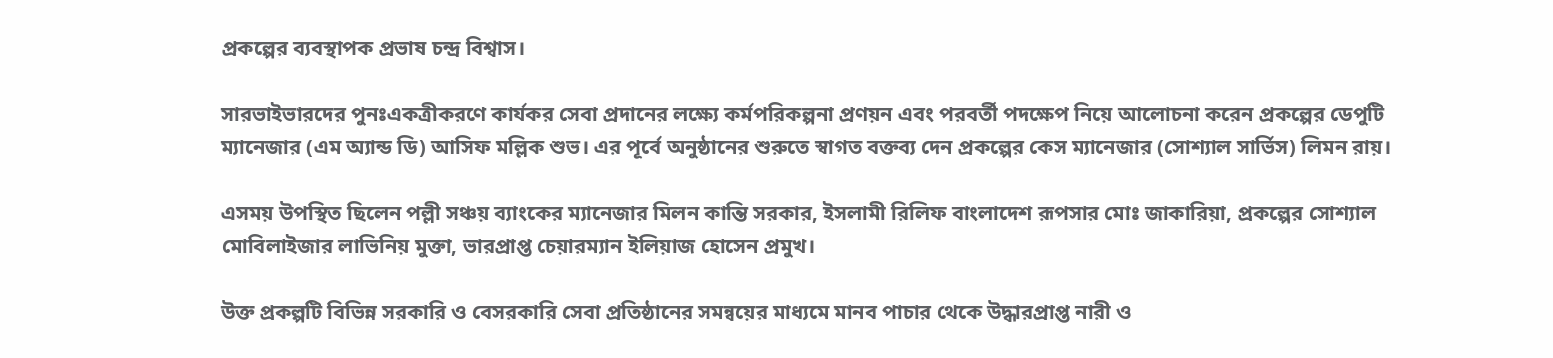প্রকল্পের ব্যবস্থাপক প্রভাষ চন্দ্র বিশ্বাস।

সারভাইভারদের পুনঃএকত্রীকরণে কার্যকর সেবা প্রদানের লক্ষ্যে কর্মপরিকল্পনা প্রণয়ন এবং পরবর্তী পদক্ষেপ নিয়ে আলোচনা করেন প্রকল্পের ডেপুটি ম্যানেজার (এম অ্যান্ড ডি) আসিফ মল্লিক শুভ। এর পূর্বে অনুষ্ঠানের শুরুতে স্বাগত বক্তব্য দেন প্রকল্পের কেস ম্যানেজার (সোশ্যাল সার্ভিস) লিমন রায়।

এসময় উপস্থিত ছিলেন পল্লী সঞ্চয় ব্যাংকের ম্যানেজার মিলন কান্তি সরকার, ইসলামী রিলিফ বাংলাদেশ রূপসার মোঃ জাকারিয়া, প্রকল্পের সোশ্যাল মোবিলাইজার লাভিনিয় মুক্তা, ভারপ্রাপ্ত চেয়ারম্যান ইলিয়াজ হোসেন প্রমুখ।

উক্ত প্রকল্পটি বিভিন্ন সরকারি ও বেসরকারি সেবা প্রতিষ্ঠানের সমন্বয়ের মাধ্যমে মানব পাচার থেকে উদ্ধারপ্রাপ্ত নারী ও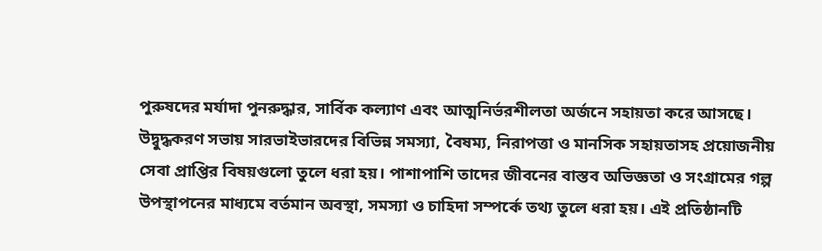পুরুষদের মর্যাদা পুনরুদ্ধার, সার্বিক কল্যাণ এবং আত্মনির্ভরশীলতা অর্জনে সহায়তা করে আসছে। উদ্বুদ্ধকরণ সভায় সারভাইভারদের বিভিন্ন সমস্যা, বৈষম্য, নিরাপত্তা ও মানসিক সহায়তাসহ প্রয়োজনীয় সেবা প্রাপ্তির বিষয়গুলো তুলে ধরা হয়। পাশাপাশি তাদের জীবনের বাস্তব অভিজ্ঞতা ও সংগ্রামের গল্প উপস্থাপনের মাধ্যমে বর্তমান অবস্থা, সমস্যা ও চাহিদা সম্পর্কে তথ্য তুলে ধরা হয়। এই প্রতিষ্ঠানটি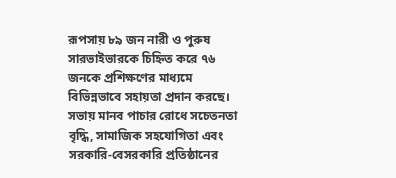রূপসায় ৮৯ জন নারী ও পুরুষ সারভাইভারকে চিহ্নিত করে ৭৬ জনকে প্রশিক্ষণের মাধ্যমে বিভিন্নভাবে সহায়তা প্রদান করছে। সভায় মানব পাচার রোধে সচেতনতা বৃদ্ধি, সামাজিক সহযোগিতা এবং সরকারি-বেসরকারি প্রতিষ্ঠানের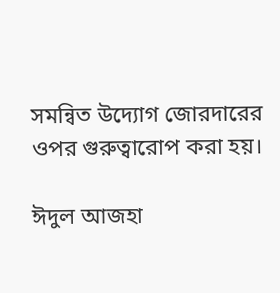সমন্বিত উদ্যোগ জোরদারের ওপর গুরুত্বারোপ করা হয়।

ঈদুল আজহা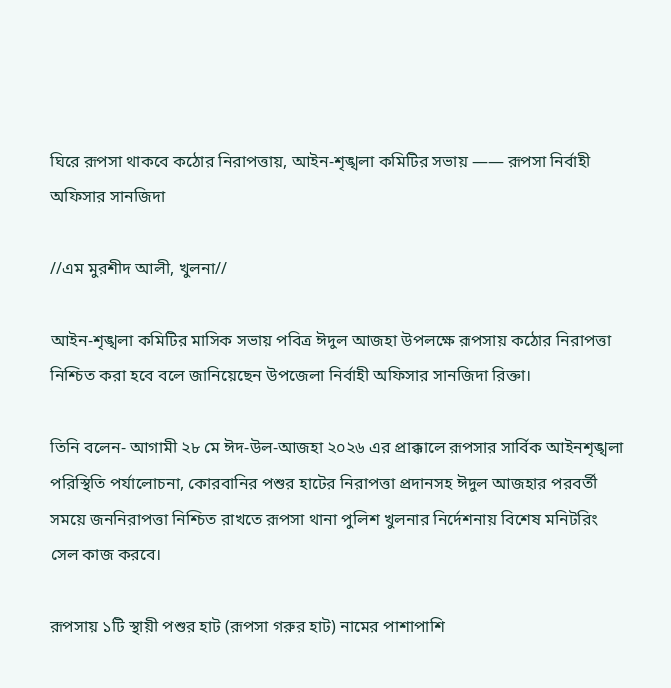ঘিরে রূপসা থাকবে কঠোর নিরাপত্তায়, আইন-শৃঙ্খলা কমিটির সভায় —— রূপসা নির্বাহী অফিসার সানজিদা

//এম মুরশীদ আলী, খুলনা//

আইন-শৃঙ্খলা কমিটির মাসিক সভায় পবিত্র ঈদুল আজহা উপলক্ষে রূপসায় কঠোর নিরাপত্তা নিশ্চিত করা হবে বলে জানিয়েছেন উপজেলা নির্বাহী অফিসার সানজিদা রিক্তা।

তিনি বলেন- আগামী ২৮ মে ঈদ-উল-আজহা ২০২৬ এর প্রাক্কালে রূপসার সার্বিক আইনশৃঙ্খলা পরিস্থিতি পর্যালোচনা, কোরবানির পশুর হাটের নিরাপত্তা প্রদানসহ ঈদুল আজহার পরবর্তী সময়ে জননিরাপত্তা নিশ্চিত রাখতে রূপসা থানা পুলিশ খুলনার নির্দেশনায় বিশেষ মনিটরিং সেল কাজ করবে।

রূপসায় ১টি স্থায়ী পশুর হাট (রূপসা গরুর হাট) নামের পাশাপাশি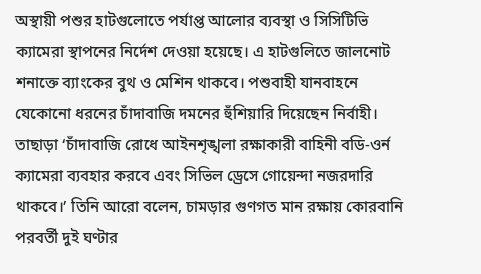অস্থায়ী পশুর হাটগুলোতে পর্যাপ্ত আলোর ব্যবস্থা ও সিসিটিভি ক্যামেরা স্থাপনের নির্দেশ দেওয়া হয়েছে। এ হাটগুলিতে জালনোট শনাক্তে ব্যাংকের বুথ ও মেশিন থাকবে। পশুবাহী যানবাহনে যেকোনো ধরনের চাঁদাবাজি দমনের হুঁশিয়ারি দিয়েছেন নির্বাহী। তাছাড়া ‘চাঁদাবাজি রোধে আইনশৃঙ্খলা রক্ষাকারী বাহিনী বডি-ওর্ন ক্যামেরা ব্যবহার করবে এবং সিভিল ড্রেসে গোয়েন্দা নজরদারি থাকবে।’ তিনি আরো বলেন, চামড়ার গুণগত মান রক্ষায় কোরবানি পরবর্তী দুই ঘণ্টার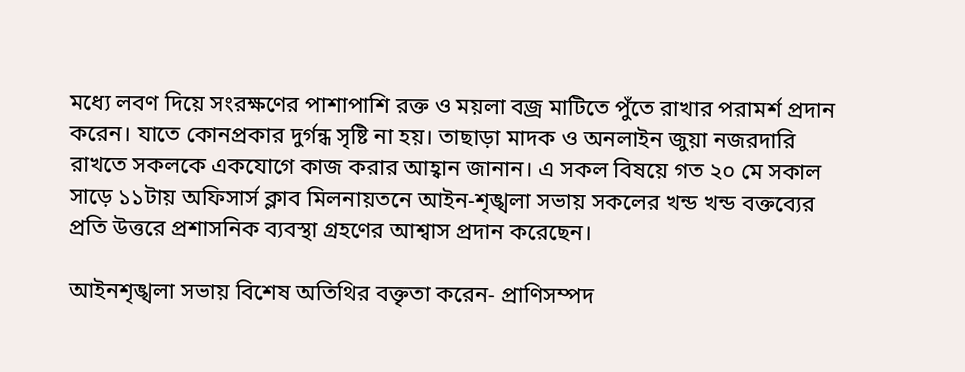মধ্যে লবণ দিয়ে সংরক্ষণের পাশাপাশি রক্ত ও ময়লা বজ্র মাটিতে পুঁতে রাখার পরামর্শ প্রদান করেন। যাতে কোনপ্রকার দুর্গন্ধ সৃষ্টি না হয়। তাছাড়া মাদক ও অনলাইন জুয়া নজরদারি রাখতে সকলকে একযোগে কাজ করার আহ্বান জানান। এ সকল বিষয়ে গত ২০ মে সকাল সাড়ে ১১টায় অফিসার্স ক্লাব মিলনায়তনে আইন-শৃঙ্খলা সভায় সকলের খন্ড খন্ড বক্তব্যের প্রতি উত্তরে প্রশাসনিক ব্যবস্থা গ্রহণের আশ্বাস প্রদান করেছেন।

আইনশৃঙ্খলা সভায় বিশেষ অতিথির বক্তৃতা করেন- প্রাণিসম্পদ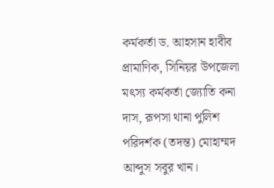কর্মকর্তা ড. আহসান হাবীব প্রামাণিক, সিনিয়র উপজেলা মৎস্য কর্মকর্তা জ্যোতি কনা দাস, রূপসা থানা পুলিশ পরিদর্শক (তদন্ত) মোহাম্মদ আব্দুস সবুর খান।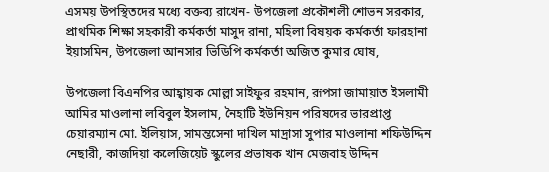এসময় উপস্থিতদের মধ্যে বক্তব্য রাখেন- উপজেলা প্রকৌশলী শোভন সরকার, প্রাথমিক শিক্ষা সহকারী কর্মকর্তা মাসুদ রানা, মহিলা বিষয়ক কর্মকর্তা ফারহানা ইয়াসমিন, উপজেলা আনসার ভিডিপি কর্মকর্তা অজিত কুমার ঘোষ,

উপজেলা বিএনপির আহ্বায়ক মোল্লা সাইফুর রহমান, রূপসা জামায়াত ইসলামী আমির মাওলানা লবিবুল ইসলাম, নৈহাটি ইউনিয়ন পরিষদের ভারপ্রাপ্ত চেয়ারম্যান মো. ইলিয়াস, সামন্তসেনা দাখিল মাদ্রাসা সুপার মাওলানা শফিউদ্দিন নেছারী, কাজদিয়া কলেজিয়েট স্কুলের প্রভাষক খান মেজবাহ উদ্দিন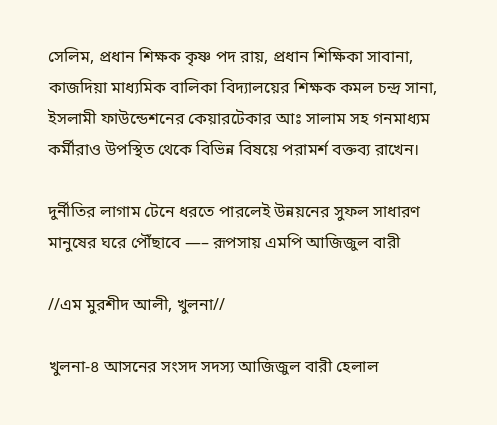সেলিম, প্রধান শিক্ষক কৃষ্ণ পদ রায়, প্রধান শিক্ষিকা সাবানা, কাজদিয়া মাধ্যমিক বালিকা বিদ্যালয়ের শিক্ষক কমল চন্দ্র সানা, ইসলামী ফাউন্ডেশনের কেয়ারটেকার আঃ সালাম সহ গনমাধ্যম কর্মীরাও উপস্থিত থেকে বিভিন্ন বিষয়ে পরামর্শ বক্তব্য রাখেন।

দুর্নীতির লাগাম টেনে ধরতে পারলেই উন্নয়নের সুফল সাধারণ মানুষের ঘরে পৌঁছাবে —– রূপসায় এমপি আজিজুল বারী

//এম মুরশীদ আলী, খুলনা//

খুলনা-৪ আসনের সংসদ সদস্য আজিজুল বারী হেলাল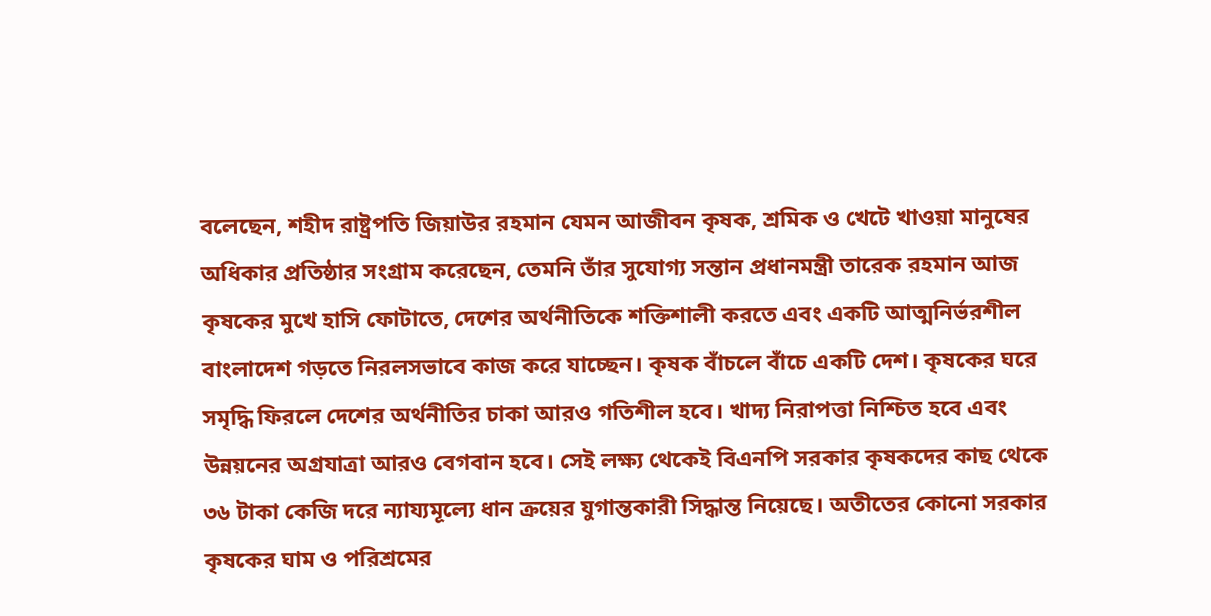বলেছেন, শহীদ রাষ্ট্রপতি জিয়াউর রহমান যেমন আজীবন কৃষক, শ্রমিক ও খেটে খাওয়া মানুষের অধিকার প্রতিষ্ঠার সংগ্রাম করেছেন, তেমনি তাঁর সুযোগ্য সন্তান প্রধানমন্ত্রী তারেক রহমান আজ কৃষকের মুখে হাসি ফোটাতে, দেশের অর্থনীতিকে শক্তিশালী করতে এবং একটি আত্মনির্ভরশীল বাংলাদেশ গড়তে নিরলসভাবে কাজ করে যাচ্ছেন। কৃষক বাঁচলে বাঁচে একটি দেশ। কৃষকের ঘরে সমৃদ্ধি ফিরলে দেশের অর্থনীতির চাকা আরও গতিশীল হবে। খাদ্য নিরাপত্তা নিশ্চিত হবে এবং উন্নয়নের অগ্রযাত্রা আরও বেগবান হবে। সেই লক্ষ্য থেকেই বিএনপি সরকার কৃষকদের কাছ থেকে ৩৬ টাকা কেজি দরে ন্যায্যমূল্যে ধান ক্রয়ের যুগান্তকারী সিদ্ধান্ত নিয়েছে। অতীতের কোনো সরকার কৃষকের ঘাম ও পরিশ্রমের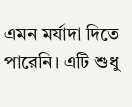এমন মর্যাদা দিতে পারেনি। এটি শুধু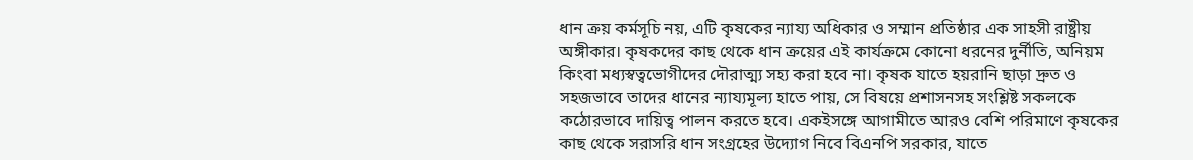ধান ক্রয় কর্মসূচি নয়, এটি কৃষকের ন্যায্য অধিকার ও সম্মান প্রতিষ্ঠার এক সাহসী রাষ্ট্রীয় অঙ্গীকার। কৃষকদের কাছ থেকে ধান ক্রয়ের এই কার্যক্রমে কোনো ধরনের দুর্নীতি, অনিয়ম কিংবা মধ্যস্বত্বভোগীদের দৌরাত্ম্য সহ্য করা হবে না। কৃষক যাতে হয়রানি ছাড়া দ্রুত ও সহজভাবে তাদের ধানের ন্যায্যমূল্য হাতে পায়, সে বিষয়ে প্রশাসনসহ সংশ্লিষ্ট সকলকে কঠোরভাবে দায়িত্ব পালন করতে হবে। একইসঙ্গে আগামীতে আরও বেশি পরিমাণে কৃষকের কাছ থেকে সরাসরি ধান সংগ্রহের উদ্যোগ নিবে বিএনপি সরকার, যাতে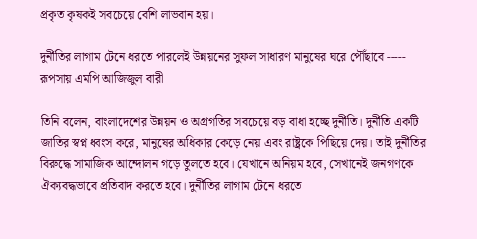প্রকৃত কৃষকই সবচেয়ে বেশি লাভবান হয়।

দুর্নীতির লাগাম টেনে ধরতে পারলেই উন্নয়নের সুফল সাধারণ মানুষের ঘরে পৌঁছাবে ----- রূপসায় এমপি আজিজুল বারী

তিনি বলেন, বাংলাদেশের উন্নয়ন ও অগ্রগতির সবচেয়ে বড় বাধা হচ্ছে দুর্নীতি। দুর্নীতি একটি জাতির স্বপ্ন ধ্বংস করে, মানুষের অধিকার কেড়ে নেয় এবং রাষ্ট্রকে পিছিয়ে দেয়। তাই দুর্নীতির বিরুদ্ধে সামাজিক আন্দোলন গড়ে তুলতে হবে। যেখানে অনিয়ম হবে, সেখানেই জনগণকে ঐক্যবদ্ধভাবে প্রতিবাদ করতে হবে। দুর্নীতির লাগাম টেনে ধরতে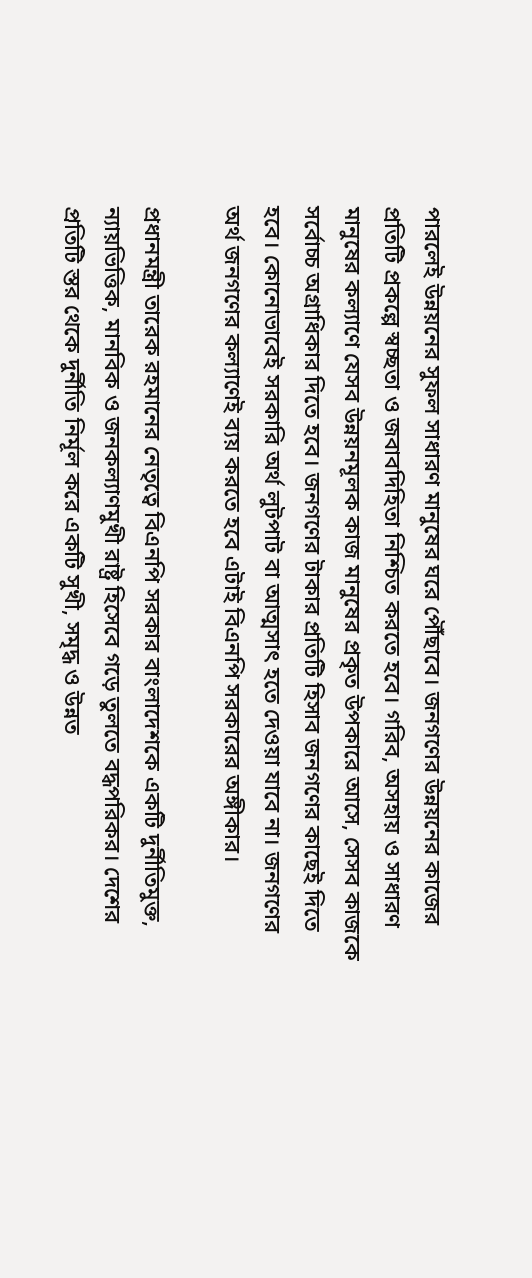পারলেই উন্নয়নের সুফল সাধারণ মানুষের ঘরে পৌঁছাবে। জনগণের উন্নয়নের কাজের প্রতিটি প্রকল্পে স্বচ্ছতা ও জবাবদিহিতা নিশ্চিত করতে হবে। গরিব, অসহায় ও সাধারণ মানুষের কল্যাণে যেসব উন্নয়নমূলক কাজ মানুষের প্রকৃত উপকারে আসে, সেসব কাজকে সর্বোচ্চ অগ্রাধিকার দিতে হবে। জনগণের টাকার প্রতিটি হিসাব জনগণের কাছেই দিতে হবে। কোনোভাবেই সরকারি অর্থ লুটপাট বা আত্মসাৎ হতে দেওয়া যাবে না। জনগণের অর্থ জনগণের কল্যাণেই ব্যয় করতে হবে এটাই বিএনপি সরকারের অঙ্গীকার।

প্রধানমন্ত্রী তারেক রহমানের নেতৃত্বে বিএনপি সরকার বাংলাদেশকে একটি দুর্নীতিমুক্ত, ন্যায়ভিত্তিক, মানবিক ও জনকল্যাণমুখী রাষ্ট্র হিসেবে গড়ে তুলতে বদ্ধপরিকর। দেশের প্রতিটি স্তর থেকে দুর্নীতি নির্মূল করে একটি সুখী, সমৃদ্ধ ও উন্নত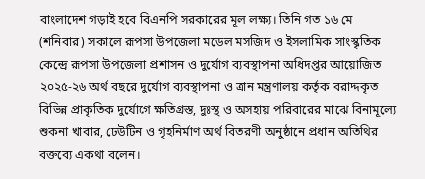বাংলাদেশ গড়াই হবে বিএনপি সরকারের মূল লক্ষ্য। তিনি গত ১৬ মে (শনিবার) সকালে রূপসা উপজেলা মডেল মসজিদ ও ইসলামিক সাংস্কৃতিক কেন্দ্রে রূপসা উপজেলা প্রশাসন ও দুর্যোগ ব্যবস্থাপনা অধিদপ্তর আয়োজিত ২০২৫-২৬ অর্থ বছরে দুর্যোগ ব্যবস্থাপনা ও ত্রান মন্ত্রণালয় কর্তৃক বরাদ্দকৃত বিভিন্ন প্রাকৃতিক দুর্যোগে ক্ষতিগ্রস্ত, দুঃস্থ ও অসহায় পরিবারের মাঝে বিনামূল্যে শুকনা খাবার, ঢেউটিন ও গৃহনির্মাণ অর্থ বিতরণী অনুষ্ঠানে প্রধান অতিথির বক্তব্যে একথা বলেন।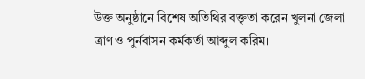উক্ত অনুষ্ঠানে বিশেষ অতিথির বক্তৃতা করেন খুলনা জেলা ত্রাণ ও পুর্নবাসন কর্মকর্তা আব্দুল করিম।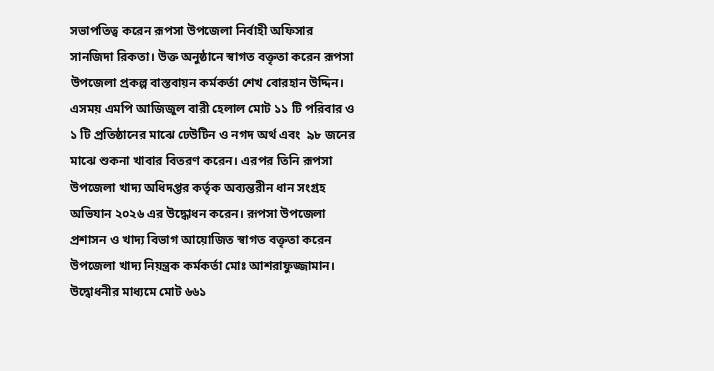সভাপতিত্ব করেন রূপসা উপজেলা নির্বাহী অফিসার সানজিদা রিকতা। উক্ত অনুষ্ঠানে স্বাগত বক্তৃতা করেন রূপসা উপজেলা প্রকল্প বাস্তবায়ন কর্মকর্তা শেখ বোরহান উদ্দিন। এসময় এমপি আজিজুল বারী হেলাল মোট ১১ টি পরিবার ও ১ টি প্রতিষ্ঠানের মাঝে ঢেউটিন ও নগদ অর্থ এবং  ৯৮ জনের মাঝে শুকনা খাবার বিতরণ করেন। এরপর তিনি রূপসা উপজেলা খাদ্য অধিদপ্তর কর্তৃক অব্যন্তরীন ধান সংগ্রহ অভিযান ২০২৬ এর উদ্ধোধন করেন। রূপসা উপজেলা প্রশাসন ও খাদ্য বিভাগ আয়োজিত স্বাগত বক্তৃতা করেন উপজেলা খাদ্য নিয়ন্ত্রক কর্মকর্তা মোঃ আশরাফুজ্জামান। উদ্বোধনীর মাধ্যমে মোট ৬৬১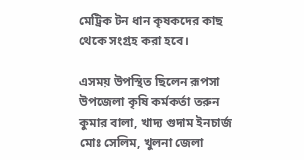মেট্রিক টন ধান কৃষকদের কাছ থেকে সংগ্রহ করা হবে।

এসময় উপস্থিত ছিলেন রূপসা উপজেলা কৃষি কর্মকর্তা তরুন কুমার বালা, খাদ্য গুদাম ইনচার্জ মোঃ সেলিম, খুলনা জেলা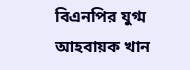বিএনপির যুগ্ম আহবায়ক খান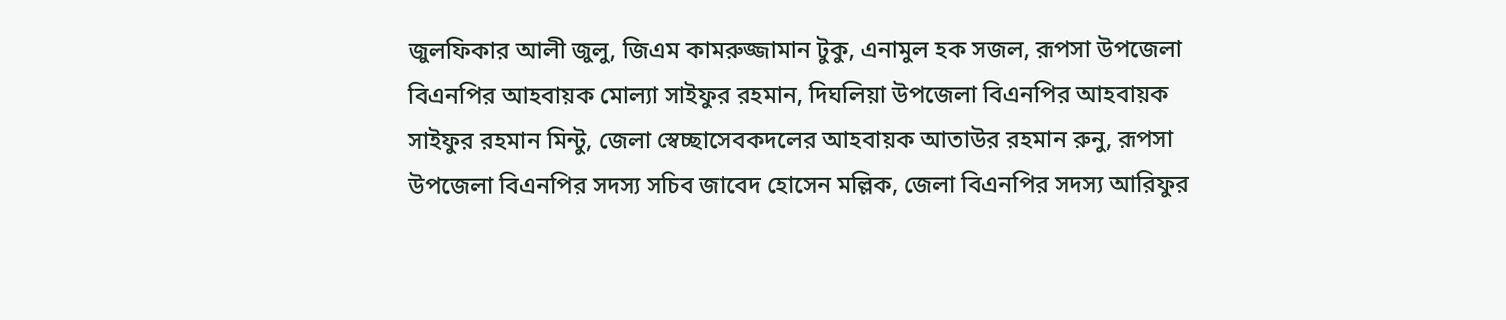জুলফিকার আলী জুলু, জিএম কামরুজ্জামান টুকু, এনামুল হক সজল, রূপসা উপজেলা বিএনপির আহবায়ক মোল্যা সাইফুর রহমান, দিঘলিয়া উপজেলা বিএনপির আহবায়ক সাইফুর রহমান মিন্টু, জেলা স্বেচ্ছাসেবকদলের আহবায়ক আতাউর রহমান রুনু, রূপসা উপজেলা বিএনপির সদস্য সচিব জাবেদ হোসেন মল্লিক, জেলা বিএনপির সদস্য আরিফুর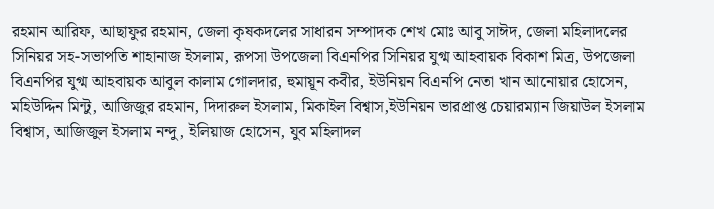রহমান আরিফ, আছাফুর রহমান, জেলা কৃষকদলের সাধারন সম্পাদক শেখ মোঃ আবু সাঈদ, জেলা মহিলাদলের সিনিয়র সহ-সভাপতি শাহানাজ ইসলাম, রূপসা উপজেলা বিএনপির সিনিয়র যুগ্ম আহবায়ক বিকাশ মিত্র, উপজেলা বিএনপির যুগ্ম আহবায়ক আবুল কালাম গোলদার, হুমায়ূন কবীর, ইউনিয়ন বিএনপি নেতা খান আনোয়ার হোসেন, মহিউদ্দিন মিন্টু, আজিজুর রহমান, দিদারুল ইসলাম, মিকাইল বিশ্বাস,ইউনিয়ন ভারপ্রাপ্ত চেয়ারম্যান জিয়াউল ইসলাম বিশ্বাস, আজিজুল ইসলাম নন্দু, ইলিয়াজ হোসেন, যুব মহিলাদল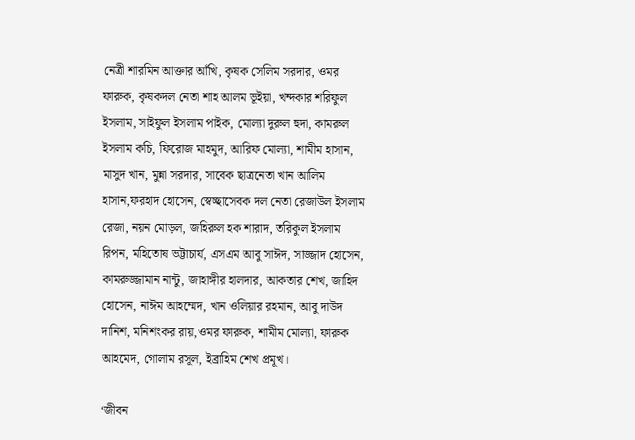নেত্রী শারমিন আক্তার আঁখি, কৃষক সেলিম সরদার, ওমর ফারুক, কৃষকদল নেতা শাহ আলম ভূইয়া, খন্দকার শরিফুল ইসলাম, সাইফুল ইসলাম পাইক, মোল্যা দুরুল হুদা, কামরুল ইসলাম কচি, ফিরোজ মাহমুদ, আরিফ মোল্যা, শামীম হাসান, মাসুদ খান, মুন্না সরদার, সাবেক ছাত্রনেতা খান আলিম হাসান,ফরহাদ হোসেন, স্বেচ্ছাসেবক দল নেতা রেজাউল ইসলাম রেজা, নয়ন মোড়ল, জহিরুল হক শারাদ, তরিকুল ইসলাম রিপন, মহিতোষ ভট্টাচার্য, এসএম আবু সাঈদ, সাজ্জাদ হোসেন, কামরুজ্জামান নান্টু, জাহাঙ্গীর হালদার, আকতার শেখ, জাহিদ হোসেন, নাঈম আহম্মেদ, খান ওলিয়ার রহমান, আবু দাউদ দানিশ, মনিশংকর রায়,ওমর ফারুক, শামীম মোল্যা, ফারুক আহমেদ, গোলাম রসূল, ইব্রাহিম শেখ প্রমূখ।

‘জীবন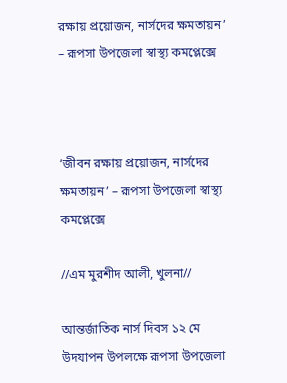রক্ষায় প্রয়োজন, নার্সদের ক্ষমতায়ন’ – রূপসা উপজেলা স্বাস্থ্য কমপ্লেক্সে



‘জীবন রক্ষায় প্রয়োজন, নার্সদের ক্ষমতায়ন’ – রূপসা উপজেলা স্বাস্থ্য কমপ্লেক্সে

//এম মুরশীদ আলী, খুলনা//

আন্তর্জাতিক নার্স দিবস ১২ মে উদযাপন উপলক্ষে রূপসা উপজেলা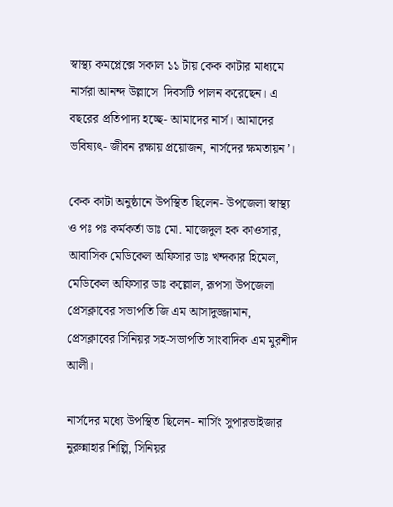স্বাস্থ্য কমপ্লেক্সে সকাল ১১ টায় কেক কাটার মাধ্যমে নার্সরা আনন্দ উল্লাসে  দিবসটি পালন করেছেন। এ বছরের প্রতিপাদ্য হচ্ছে- আমাদের নার্স। আমাদের ভবিষ্যৎ- জীবন রক্ষায় প্রয়োজন, নার্সদের ক্ষমতায়ন’।

কেক কাটা অনুষ্ঠানে উপস্থিত ছিলেন- উপজেলা স্বাস্থ্য ও পঃ পঃ কর্মকর্তা ডাঃ মো. মাজেদুল হক কাওসার, আবাসিক মেডিকেল অফিসার ডাঃ খন্দকার হিমেল, মেডিকেল অফিসার ডাঃ কল্লোল, রূপসা উপজেলা প্রেসক্লাবের সভাপতি জি এম আসাদুজ্জামান, প্রেসক্লাবের সিনিয়র সহ-সভাপতি সাংবাদিক এম মুরশীদ আলী।

নার্সদের মধ্যে উপস্থিত ছিলেন- নার্সিং সুপারভাইজার নুরুন্নাহার শিল্পি, সিনিয়র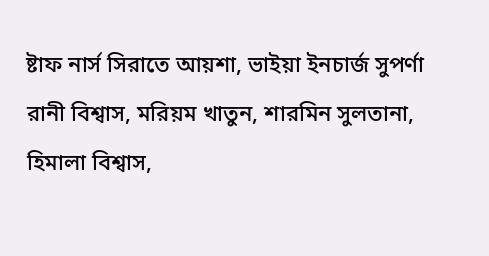ষ্টাফ নার্স সিরাতে আয়শা, ভাইয়া ইনচার্জ সুপর্ণা রানী বিশ্বাস, মরিয়ম খাতুন, শারমিন সুলতানা, হিমালা বিশ্বাস,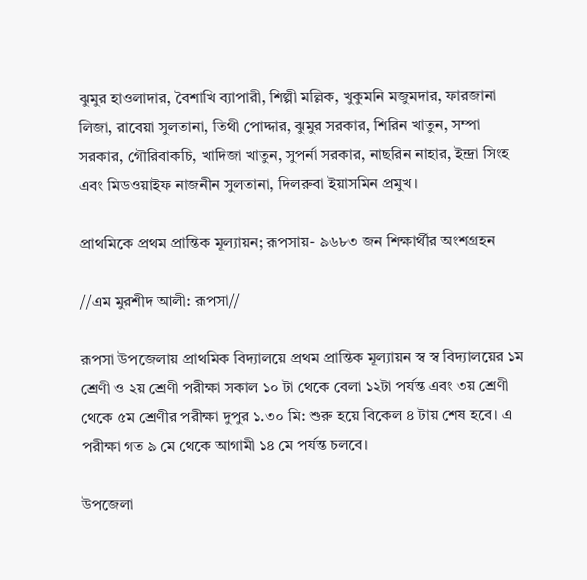ঝুমুর হাওলাদার, বৈশাখি ব্যাপারী, শিল্পী মল্লিক, খুকুমনি মজুমদার, ফারজানা লিজা, রাবেয়া সুলতানা, তিথী পোদ্দার, ঝুমুর সরকার, শিরিন খাতুন, সম্পা সরকার, গৌরিবাকচি, খাদিজা খাতুন, সুপর্না সরকার, নাছরিন নাহার, ইন্দ্রা সিংহ এবং মিডওয়াইফ নাজনীন সুলতানা, দিলরুবা ইয়াসমিন প্রমুখ।

প্রাথমিকে প্রথম প্রান্তিক মূল্যায়ন; রূপসায়- ৯৬৮৩ জন শিক্ষার্থীর অংশগ্রহন

//এম মুরশীদ আলী: রূপসা//

রূপসা উপজেলায় প্রাথমিক বিদ্যালয়ে প্রথম প্রান্তিক মূল্যায়ন স্ব স্ব বিদ্যালয়ের ১ম শ্রেণী ও ২য় শ্রেণী পরীক্ষা সকাল ১০ টা থেকে বেলা ১২টা পর্যন্ত এবং ৩য় শ্রেণী থেকে ৫ম শ্রেণীর পরীক্ষা দুপুর ১.৩০ মি: শুরু হয়ে বিকেল ৪ টায় শেষ হবে। এ পরীক্ষা গত ৯ মে থেকে আগামী ১৪ মে পর্যন্ত চলবে।

উপজেলা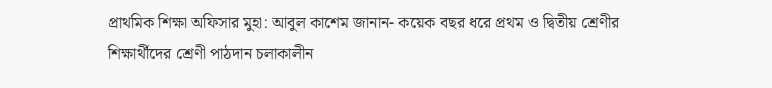প্রাথমিক শিক্ষা অফিসার মুহা: আবুল কাশেম জানান- কয়েক বছর ধরে প্রথম ও দ্বিতীয় শ্রেণীর শিক্ষার্থীদের শ্রেণী পাঠদান চলাকালীন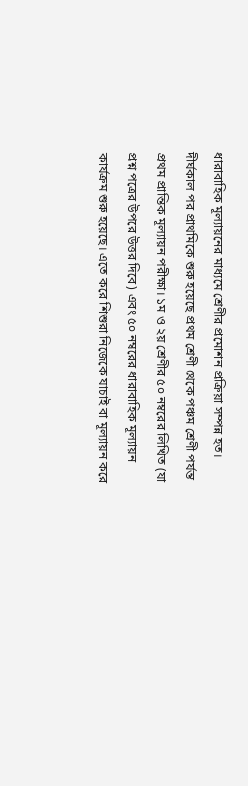ধারাবাহিক মূল্যায়নের মাধ্যমে শ্রেণীর প্রমোশন প্রক্রিয়া সম্পন্ন হত। দীর্ঘকাল পর প্রাথমিকে শুরু হয়েছে প্রথম শ্রেণী থেকে পঞ্চম শ্রেণী পর্যন্ত প্রথম প্রান্তিক মূল্যায়ন পরীক্ষা। ১ম ও ২য় শ্রেণীর ৫০ নম্বরের লিখিত (যা প্রশ্ন পত্রের উপরে উত্তর দিবে) এবং ৫০ নম্বরের ধারাবাহিক মূল্যায়ন কার্যক্রম শুরু হয়েছে। এতে করে শিশুরা নিজেকে যাচাই বা মূল্যায়ন করে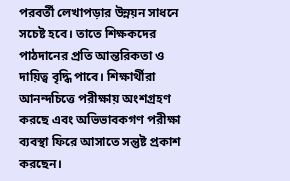পরবর্তী লেখাপড়ার উন্নয়ন সাধনে সচেষ্ট হবে। তাতে শিক্ষকদের পাঠদানের প্রতি আন্তরিকতা ও দায়িত্ব বৃদ্ধি পাবে। শিক্ষার্থীরা আনন্দচিত্তে পরীক্ষায় অংশগ্রহণ করছে এবং অভিভাবকগণ পরীক্ষা ব্যবস্থা ফিরে আসাতে সন্তুষ্ট প্রকাশ করছেন।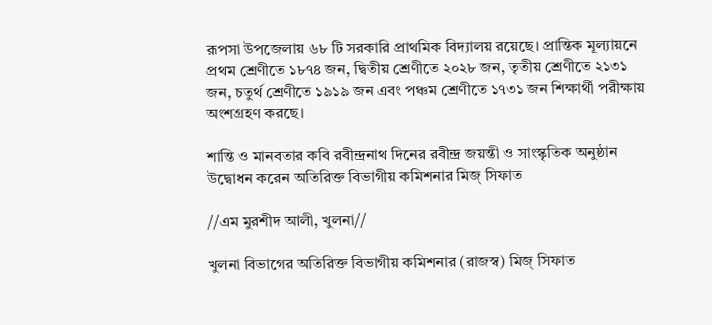রূপসা উপজেলায় ৬৮ টি সরকারি প্রাথমিক বিদ্যালয় রয়েছে। প্রান্তিক মূল্যায়নে প্রথম শ্রেণীতে ১৮৭৪ জন, দ্বিতীয় শ্রেণীতে ২০২৮ জন, তৃতীয় শ্রেণীতে ২১৩১ জন, চতুর্থ শ্রেণীতে ১৯১৯ জন এবং পঞ্চম শ্রেণীতে ১৭৩১ জন শিক্ষার্থী পরীক্ষায় অংশগ্রহণ করছে।

শান্তি ও মানবতার কবি রবীন্দ্রনাথ দিনের রবীন্দ্র জয়ন্তী ও সাংস্কৃতিক অনুষ্ঠান উদ্বোধন করেন অতিরিক্ত বিভাগীয় কমিশনার মিজ্ সিফাত

//এম মুরশীদ আলী, খুলনা//

খুলনা বিভাগের অতিরিক্ত বিভাগীয় কমিশনার (রাজস্ব) মিজ্ সিফাত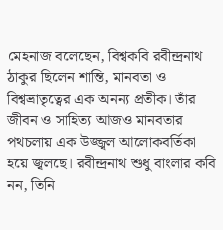মেহনাজ বলেছেন, বিশ্বকবি রবীন্দ্রনাথ ঠাকুর ছিলেন শান্তি, মানবতা ও বিশ্বভ্রাতৃত্বের এক অনন্য প্রতীক। তাঁর জীবন ও সাহিত্য আজও মানবতার পথচলায় এক উজ্জ্বল আলোকবর্তিকা হয়ে জ্বলছে। রবীন্দ্রনাথ শুধু বাংলার কবি নন, তিনি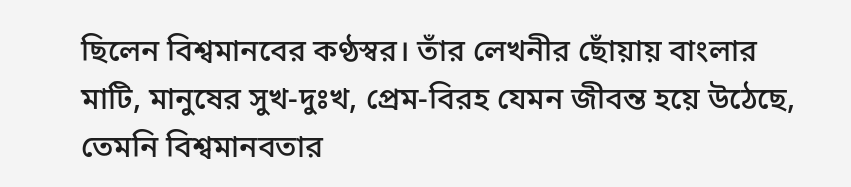ছিলেন বিশ্বমানবের কণ্ঠস্বর। তাঁর লেখনীর ছোঁয়ায় বাংলার মাটি, মানুষের সুখ-দুঃখ, প্রেম-বিরহ যেমন জীবন্ত হয়ে উঠেছে, তেমনি বিশ্বমানবতার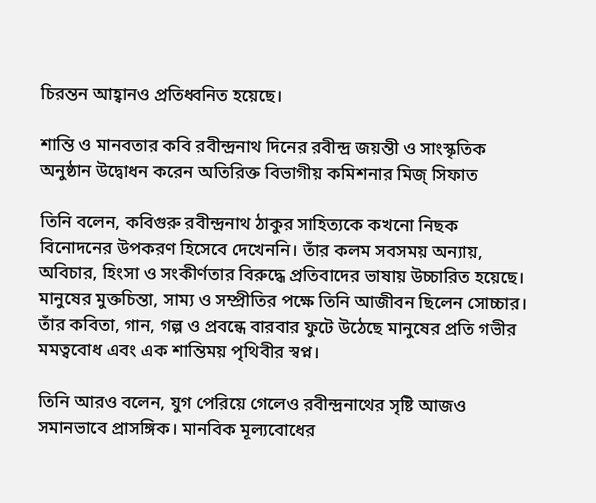চিরন্তন আহ্বানও প্রতিধ্বনিত হয়েছে।

শান্তি ও মানবতার কবি রবীন্দ্রনাথ দিনের রবীন্দ্র জয়ন্তী ও সাংস্কৃতিক অনুষ্ঠান উদ্বোধন করেন অতিরিক্ত বিভাগীয় কমিশনার মিজ্ সিফাত

তিনি বলেন, কবিগুরু রবীন্দ্রনাথ ঠাকুর সাহিত্যকে কখনো নিছক বিনোদনের উপকরণ হিসেবে দেখেননি। তাঁর কলম সবসময় অন্যায়, অবিচার, হিংসা ও সংকীর্ণতার বিরুদ্ধে প্রতিবাদের ভাষায় উচ্চারিত হয়েছে। মানুষের মুক্তচিন্তা, সাম্য ও সম্প্রীতির পক্ষে তিনি আজীবন ছিলেন সোচ্চার। তাঁর কবিতা, গান, গল্প ও প্রবন্ধে বারবার ফুটে উঠেছে মানুষের প্রতি গভীর মমত্ববোধ এবং এক শান্তিময় পৃথিবীর স্বপ্ন।

তিনি আরও বলেন, যুগ পেরিয়ে গেলেও রবীন্দ্রনাথের সৃষ্টি আজও সমানভাবে প্রাসঙ্গিক। মানবিক মূল্যবোধের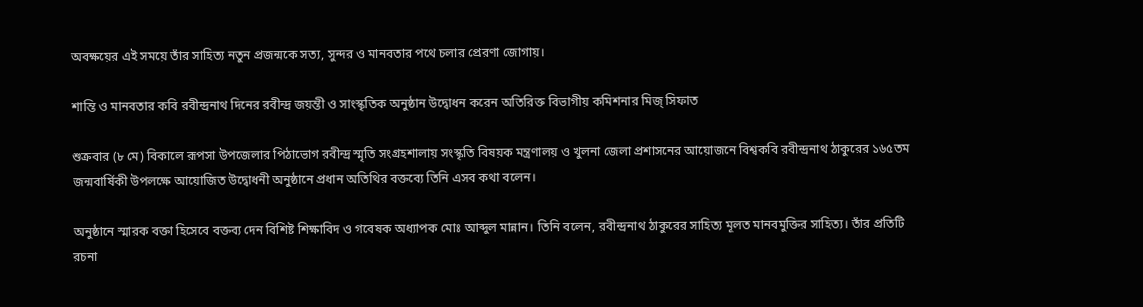অবক্ষয়ের এই সময়ে তাঁর সাহিত্য নতুন প্রজন্মকে সত্য, সুন্দর ও মানবতার পথে চলার প্রেরণা জোগায়।

শান্তি ও মানবতার কবি রবীন্দ্রনাথ দিনের রবীন্দ্র জয়ন্তী ও সাংস্কৃতিক অনুষ্ঠান উদ্বোধন করেন অতিরিক্ত বিভাগীয় কমিশনার মিজ্ সিফাত

শুক্রবার (৮ মে) বিকালে রূপসা উপজেলার পিঠাভোগ রবীন্দ্র স্মৃতি সংগ্রহশালায় সংস্কৃতি বিষয়ক মন্ত্রণালয় ও খুলনা জেলা প্রশাসনের আয়োজনে বিশ্বকবি রবীন্দ্রনাথ ঠাকুরের ১৬৫তম জন্মবার্ষিকী উপলক্ষে আয়োজিত উদ্বোধনী অনুষ্ঠানে প্রধান অতিথির বক্তব্যে তিনি এসব কথা বলেন।

অনুষ্ঠানে স্মারক বক্তা হিসেবে বক্তব্য দেন বিশিষ্ট শিক্ষাবিদ ও গবেষক অধ্যাপক মোঃ আব্দুল মান্নান। তিনি বলেন, রবীন্দ্রনাথ ঠাকুরের সাহিত্য মূলত মানবমুক্তির সাহিত্য। তাঁর প্রতিটি রচনা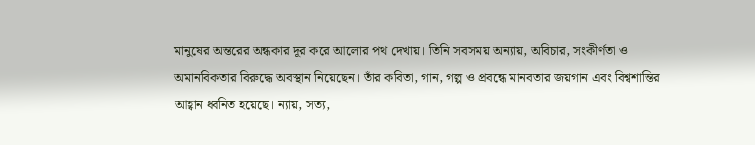মানুষের অন্তরের অন্ধকার দূর করে আলোর পথ দেখায়। তিনি সবসময় অন্যায়, অবিচার, সংকীর্ণতা ও অমানবিকতার বিরুদ্ধে অবস্থান নিয়েছেন। তাঁর কবিতা, গান, গল্প ও প্রবন্ধে মানবতার জয়গান এবং বিশ্বশান্তির আহ্বান ধ্বনিত হয়েছে। ন্যায়, সত্য,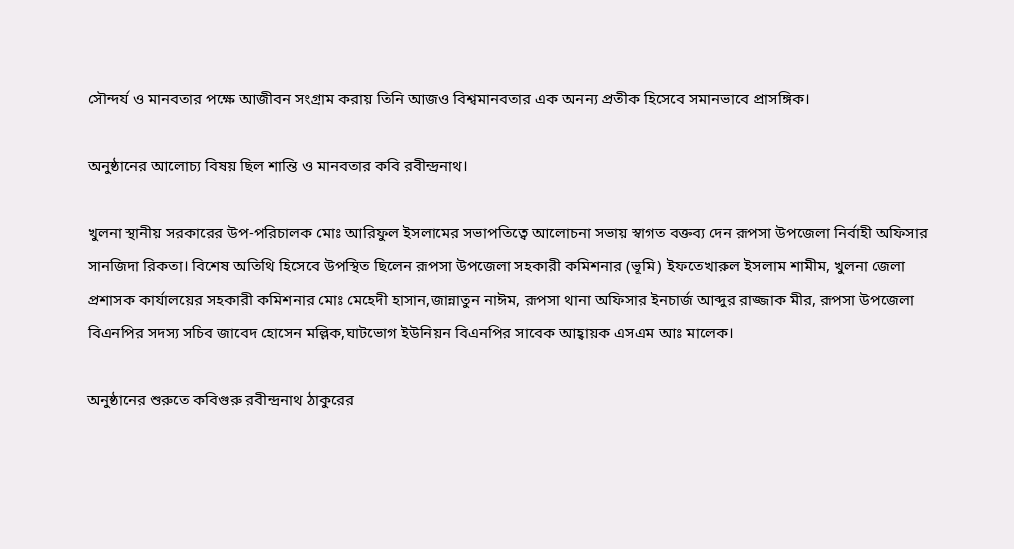সৌন্দর্য ও মানবতার পক্ষে আজীবন সংগ্রাম করায় তিনি আজও বিশ্বমানবতার এক অনন্য প্রতীক হিসেবে সমানভাবে প্রাসঙ্গিক।

অনুষ্ঠানের আলোচ্য বিষয় ছিল শান্তি ও মানবতার কবি রবীন্দ্রনাথ।

খুলনা স্থানীয় সরকারের উপ-পরিচালক মোঃ আরিফুল ইসলামের সভাপতিত্বে আলোচনা সভায় স্বাগত বক্তব্য দেন রূপসা উপজেলা নির্বাহী অফিসার সানজিদা রিকতা। বিশেষ অতিথি হিসেবে উপস্থিত ছিলেন রূপসা উপজেলা সহকারী কমিশনার (ভূমি) ইফতেখারুল ইসলাম শামীম, খুলনা জেলা প্রশাসক কার্যালয়ের সহকারী কমিশনার মোঃ মেহেদী হাসান,জান্নাতুন নাঈম, রূপসা থানা অফিসার ইনচার্জ আব্দুর রাজ্জাক মীর, রূপসা উপজেলা বিএনপির সদস্য সচিব জাবেদ হোসেন মল্লিক,ঘাটভোগ ইউনিয়ন বিএনপির সাবেক আহ্বায়ক এসএম আঃ মালেক।

অনুষ্ঠানের শুরুতে কবিগুরু রবীন্দ্রনাথ ঠাকুরের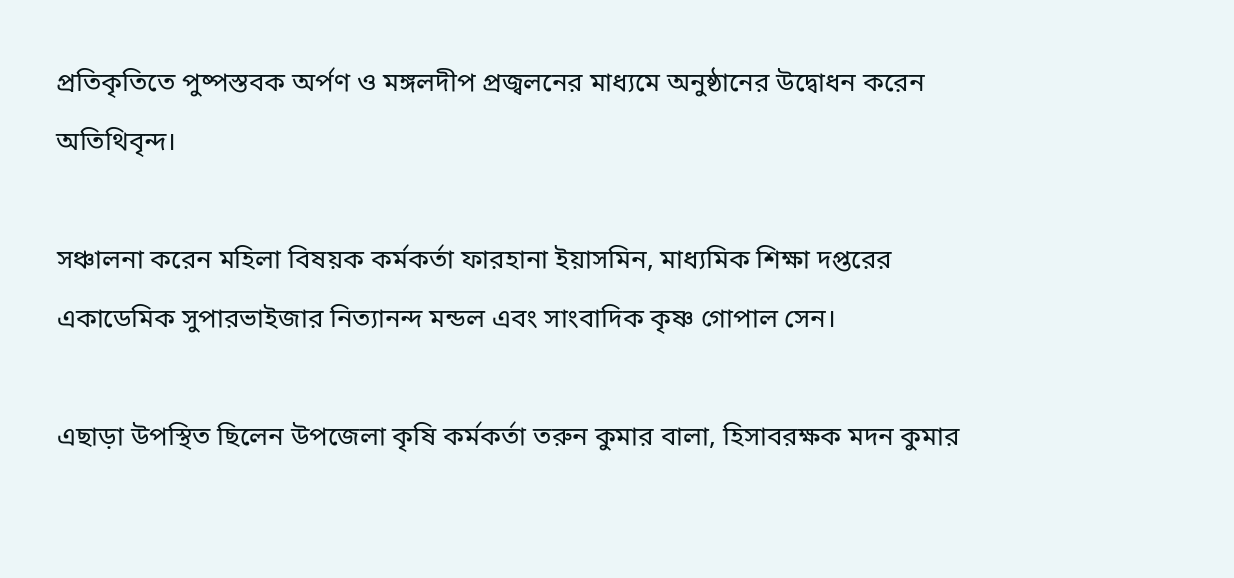প্রতিকৃতিতে পুষ্পস্তবক অর্পণ ও মঙ্গলদীপ প্রজ্বলনের মাধ্যমে অনুষ্ঠানের উদ্বোধন করেন অতিথিবৃন্দ।

সঞ্চালনা করেন মহিলা বিষয়ক কর্মকর্তা ফারহানা ইয়াসমিন, মাধ্যমিক শিক্ষা দপ্তরের একাডেমিক সুপারভাইজার নিত্যানন্দ মন্ডল এবং সাংবাদিক কৃষ্ণ গোপাল সেন।

এছাড়া উপস্থিত ছিলেন উপজেলা কৃষি কর্মকর্তা তরুন কুমার বালা, হিসাবরক্ষক মদন কুমার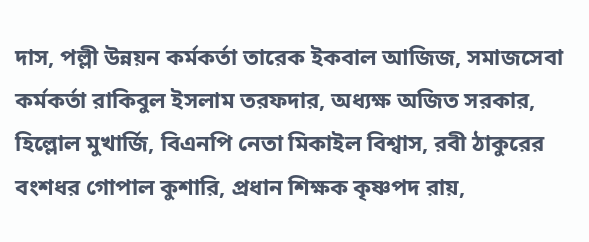দাস, পল্লী উন্নয়ন কর্মকর্তা তারেক ইকবাল আজিজ, সমাজসেবা কর্মকর্তা রাকিবুল ইসলাম তরফদার, অধ্যক্ষ অজিত সরকার, হিল্লোল মুখার্জি, বিএনপি নেতা মিকাইল বিশ্বাস, রবী ঠাকুরের বংশধর গোপাল কুশারি, প্রধান শিক্ষক কৃষ্ণপদ রায়,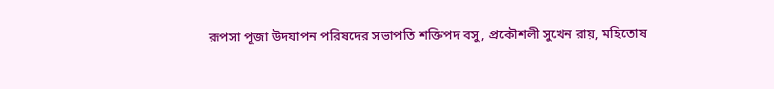রূপসা পূজা উদযাপন পরিষদের সভাপতি শক্তিপদ বসু, প্রকৌশলী সুখেন রায়, মহিতোষ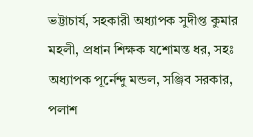ভট্টাচার্য, সহকারী অধ্যাপক সুদীপ্ত কুমার মহলী, প্রধান শিক্ষক যশোমন্ত ধর, সহঃ অধ্যাপক পূর্নেন্দু মন্ডল, সঞ্জিব সরকার, পলাশ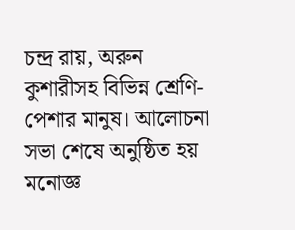চন্দ্র রায়, অরুন কুশারীসহ বিভিন্ন শ্রেণি-পেশার মানুষ। আলোচনা সভা শেষে অনুষ্ঠিত হয় মনোজ্ঞ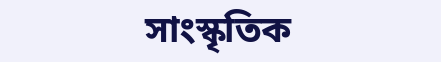সাংস্কৃতিক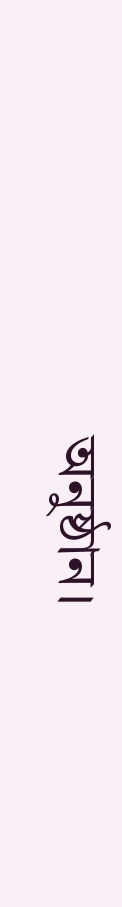অনুষ্ঠান।